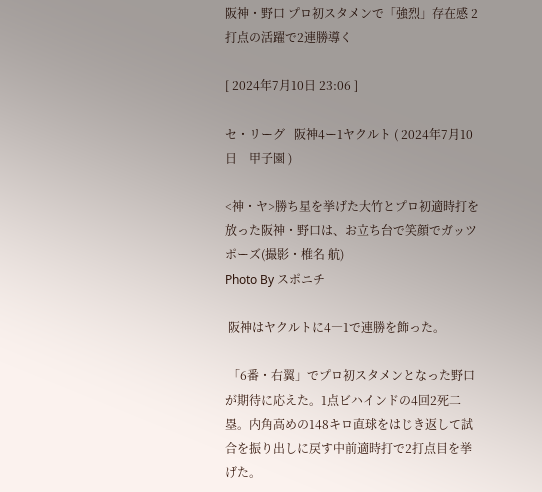阪神・野口 プロ初スタメンで「強烈」存在感 2打点の活躍で2連勝導く

[ 2024年7月10日 23:06 ]

セ・リーグ   阪神4ー1ヤクルト ( 2024年7月10日    甲子園 )

<神・ヤ>勝ち星を挙げた大竹とプロ初適時打を放った阪神・野口は、お立ち台で笑顔でガッツポーズ(撮影・椎名 航)
Photo By スポニチ

 阪神はヤクルトに4―1で連勝を飾った。

 「6番・右翼」でプロ初スタメンとなった野口が期待に応えた。1点ビハインドの4回2死二塁。内角高めの148キロ直球をはじき返して試合を振り出しに戻す中前適時打で2打点目を挙げた。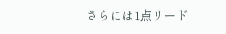さらには1点リード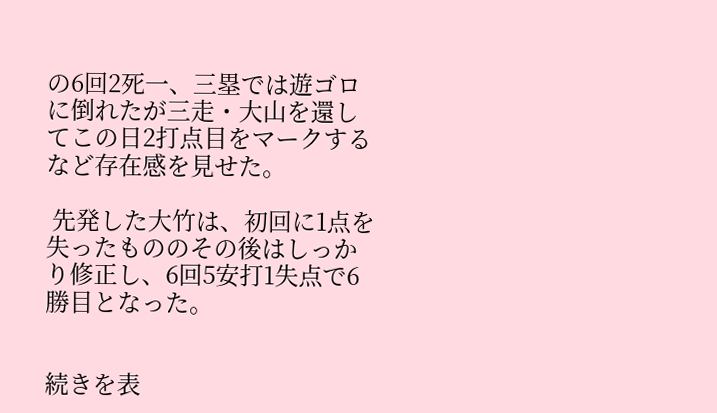の6回2死一、三塁では遊ゴロに倒れたが三走・大山を還してこの日2打点目をマークするなど存在感を見せた。

 先発した大竹は、初回に1点を失ったもののその後はしっかり修正し、6回5安打1失点で6勝目となった。


続きを表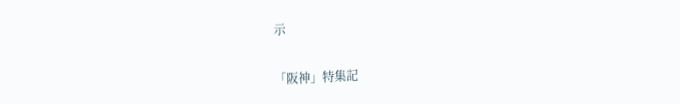示

「阪神」特集記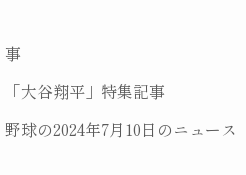事

「大谷翔平」特集記事

野球の2024年7月10日のニュース